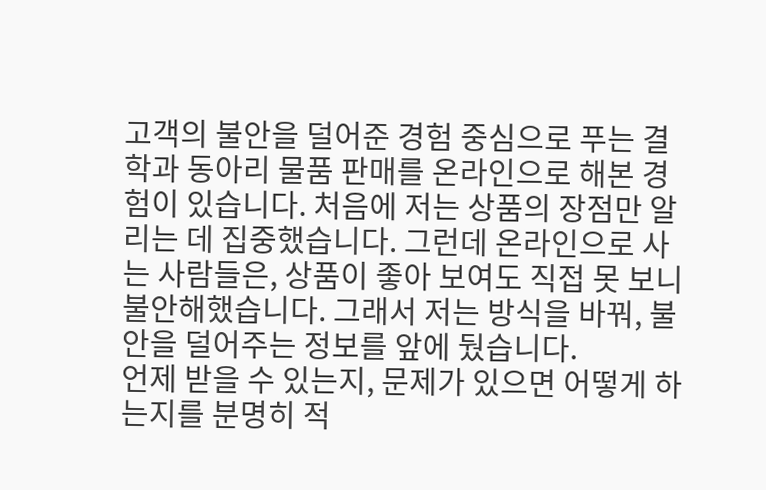고객의 불안을 덜어준 경험 중심으로 푸는 결
학과 동아리 물품 판매를 온라인으로 해본 경험이 있습니다. 처음에 저는 상품의 장점만 알리는 데 집중했습니다. 그런데 온라인으로 사는 사람들은, 상품이 좋아 보여도 직접 못 보니 불안해했습니다. 그래서 저는 방식을 바꿔, 불안을 덜어주는 정보를 앞에 뒀습니다.
언제 받을 수 있는지, 문제가 있으면 어떻게 하는지를 분명히 적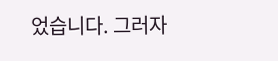었습니다. 그러자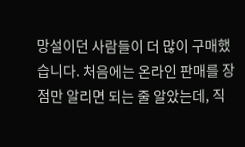망설이던 사람들이 더 많이 구매했습니다. 처음에는 온라인 판매를 장점만 알리면 되는 줄 알았는데, 직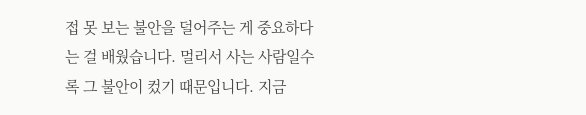접 못 보는 불안을 덜어주는 게 중요하다는 걸 배웠습니다. 멀리서 사는 사람일수록 그 불안이 컸기 때문입니다. 지금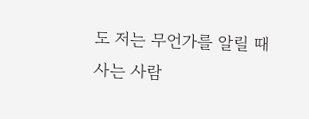도 저는 무언가를 알릴 때 사는 사람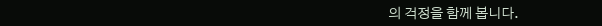의 걱정을 함께 봅니다.